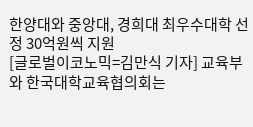한양대와 중앙대, 경희대 최우수대학 선정 30억원씩 지원
[글로벌이코노믹=김만식 기자] 교육부와 한국대학교육협의회는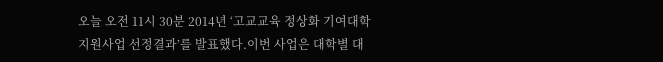오늘 오전 11시 30분 2014년 ‘고교교육 정상화 기여대학 지원사업 선정결과’를 발표했다.이번 사업은 대학별 대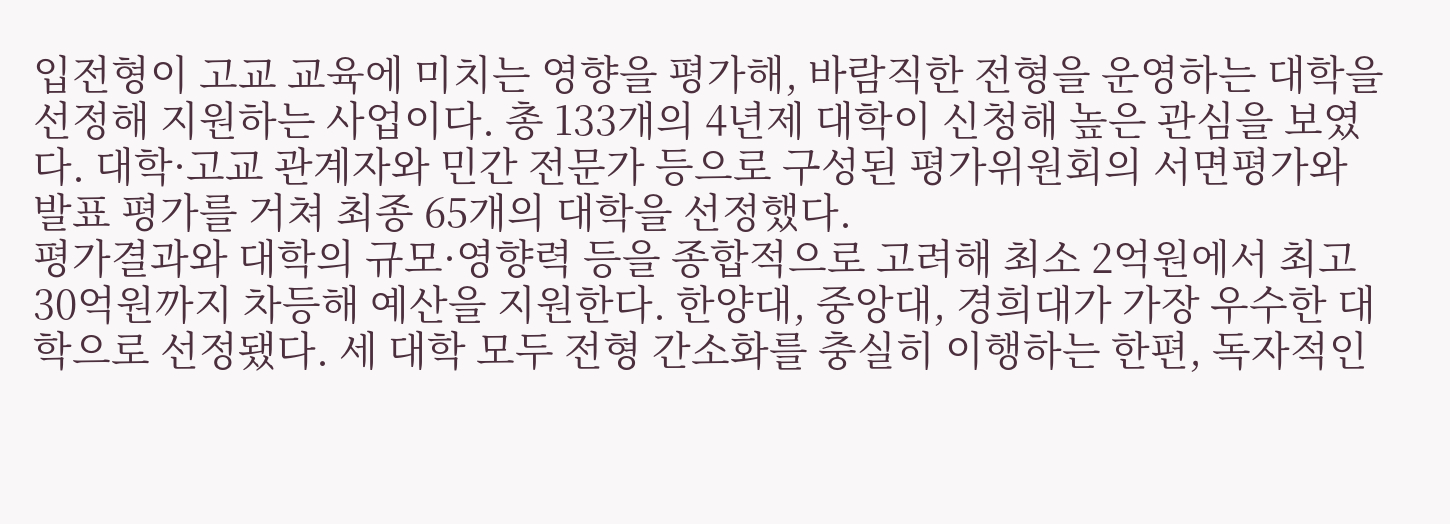입전형이 고교 교육에 미치는 영향을 평가해, 바람직한 전형을 운영하는 대학을 선정해 지원하는 사업이다. 총 133개의 4년제 대학이 신청해 높은 관심을 보였다. 대학·고교 관계자와 민간 전문가 등으로 구성된 평가위원회의 서면평가와 발표 평가를 거쳐 최종 65개의 대학을 선정했다.
평가결과와 대학의 규모·영향력 등을 종합적으로 고려해 최소 2억원에서 최고 30억원까지 차등해 예산을 지원한다. 한양대, 중앙대, 경희대가 가장 우수한 대학으로 선정됐다. 세 대학 모두 전형 간소화를 충실히 이행하는 한편, 독자적인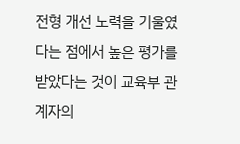전형 개선 노력을 기울였다는 점에서 높은 평가를 받았다는 것이 교육부 관계자의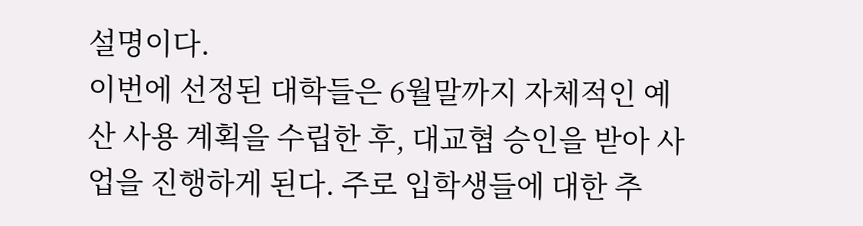설명이다.
이번에 선정된 대학들은 6월말까지 자체적인 예산 사용 계획을 수립한 후, 대교협 승인을 받아 사업을 진행하게 된다. 주로 입학생들에 대한 추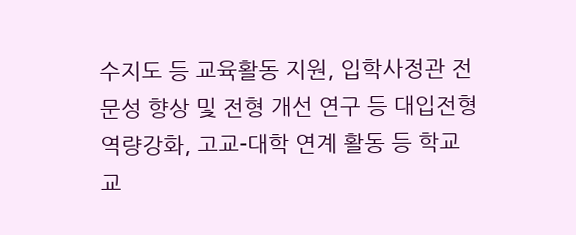수지도 등 교육활동 지원, 입학사정관 전문성 향상 및 전형 개선 연구 등 대입전형 역량강화, 고교-대학 연계 활동 등 학교교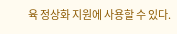육 정상화 지원에 사용할 수 있다.